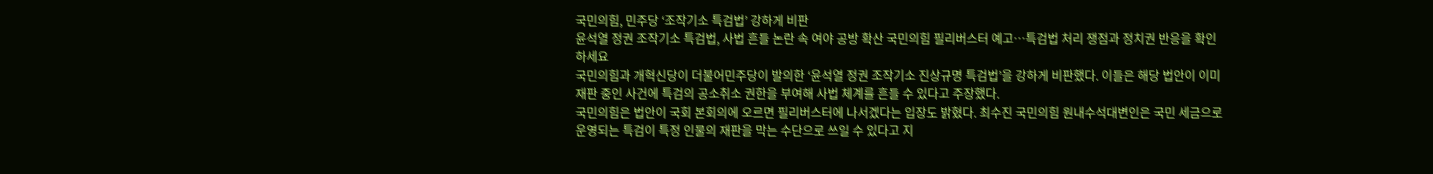국민의힘, 민주당 ‘조작기소 특검법’ 강하게 비판
윤석열 정권 조작기소 특검법, 사법 흔들 논란 속 여야 공방 확산 국민의힘 필리버스터 예고…특검법 처리 쟁점과 정치권 반응을 확인하세요
국민의힘과 개혁신당이 더불어민주당이 발의한 ‘윤석열 정권 조작기소 진상규명 특검법’을 강하게 비판했다. 이들은 해당 법안이 이미 재판 중인 사건에 특검의 공소취소 권한을 부여해 사법 체계를 흔들 수 있다고 주장했다.
국민의힘은 법안이 국회 본회의에 오르면 필리버스터에 나서겠다는 입장도 밝혔다. 최수진 국민의힘 원내수석대변인은 국민 세금으로 운영되는 특검이 특정 인물의 재판을 막는 수단으로 쓰일 수 있다고 지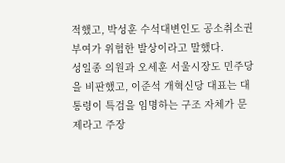적했고, 박성훈 수석대변인도 공소취소권 부여가 위험한 발상이라고 말했다.
성일종 의원과 오세훈 서울시장도 민주당을 비판했고, 이준석 개혁신당 대표는 대통령이 특검을 임명하는 구조 자체가 문제라고 주장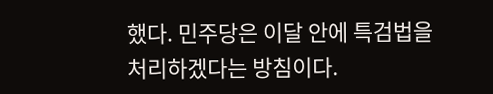했다. 민주당은 이달 안에 특검법을 처리하겠다는 방침이다.